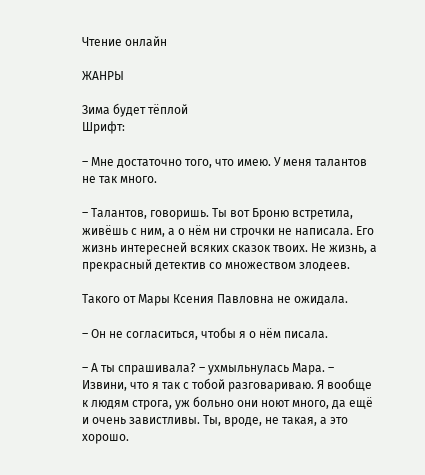Чтение онлайн

ЖАНРЫ

Зима будет тёплой
Шрифт:

– Мне достаточно того, что имею. У меня талантов не так много.

– Талантов, говоришь. Ты вот Броню встретила, живёшь с ним, а о нём ни строчки не написала. Его жизнь интересней всяких сказок твоих. Не жизнь, а прекрасный детектив со множеством злодеев.

Такого от Мары Ксения Павловна не ожидала.

– Он не согласиться, чтобы я о нём писала.

– А ты спрашивала? – ухмыльнулась Мара. – Извини, что я так с тобой разговариваю. Я вообще к людям строга, уж больно они ноют много, да ещё и очень завистливы. Ты, вроде, не такая, а это хорошо.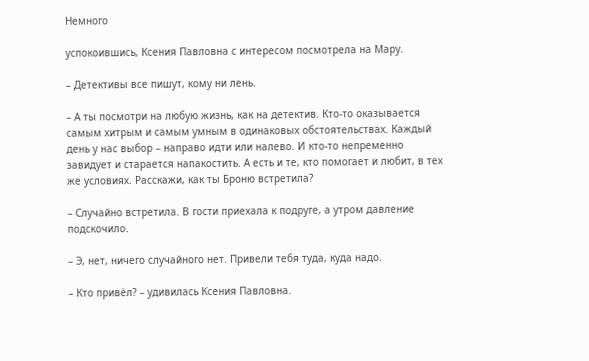Немного

успокоившись, Ксения Павловна с интересом посмотрела на Мару.

– Детективы все пишут, кому ни лень.

– А ты посмотри на любую жизнь, как на детектив. Кто-то оказывается самым хитрым и самым умным в одинаковых обстоятельствах. Каждый день у нас выбор – направо идти или налево. И кто-то непременно завидует и старается напакостить. А есть и те, кто помогает и любит, в тех же условиях. Расскажи, как ты Броню встретила?

– Случайно встретила. В гости приехала к подруге, а утром давление подскочило.

– Э, нет, ничего случайного нет. Привели тебя туда, куда надо.

– Кто привёл? – удивилась Ксения Павловна.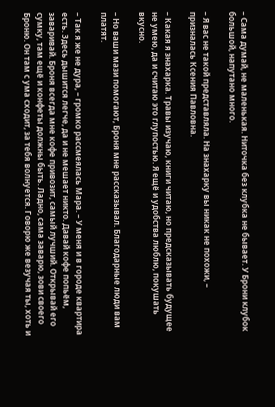– Сама думай, не маленькая. Ниточка без клубка не бывает. У Брони клубок большой, напутано много.

– Я вас не такой представляла. На знахарку вы никак не похожи, – призналась Ксения Павловна.

– Какая я знахарка. Травы изучаю, книги читаю, но предсказывать будущее не умею, да и считаю это глупостью. Я ещё и удобства люблю, покушать вкусно.

– Но ваши мази помогают, Броня мне рассказывал. Благодарные люди вам платят.

– Так я же не дура, – громко рассмеялась Мара. – У меня и в городе квартира есть. Здесь дышится легче, да и не мешает никто. Давай кофе попьём, заваривай. Броня всегда мне кофе привозит, самый лучший. Открывай его сумку, там ещё и конфеты должны быть. Ладно, сама заварю, зови своего Броню. Он там с ума сходит, за тебя волнуется. Говорю же везучая ты, хоть и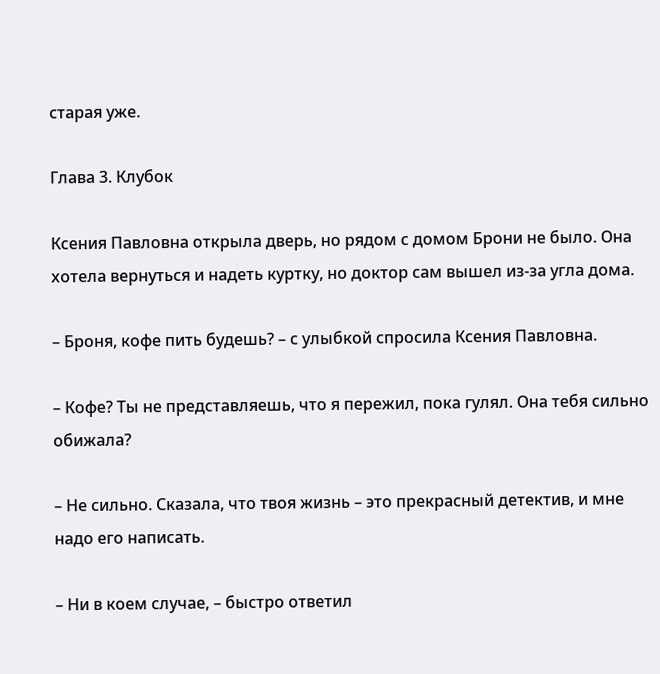старая уже.

Глава 3. Клубок

Ксения Павловна открыла дверь, но рядом с домом Брони не было. Она хотела вернуться и надеть куртку, но доктор сам вышел из-за угла дома.

– Броня, кофе пить будешь? – с улыбкой спросила Ксения Павловна.

– Кофе? Ты не представляешь, что я пережил, пока гулял. Она тебя сильно обижала?

– Не сильно. Сказала, что твоя жизнь – это прекрасный детектив, и мне надо его написать.

– Ни в коем случае, – быстро ответил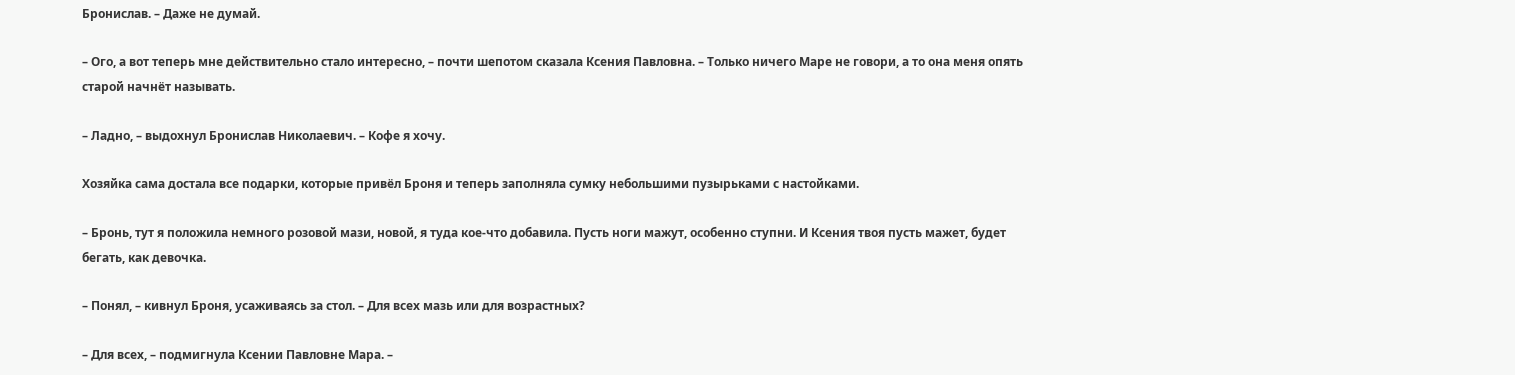Бронислав. – Даже не думай.

– Ого, а вот теперь мне действительно стало интересно, – почти шепотом сказала Ксения Павловна. – Только ничего Маре не говори, а то она меня опять старой начнёт называть.

– Ладно, – выдохнул Бронислав Николаевич. – Кофе я хочу.

Хозяйка сама достала все подарки, которые привёл Броня и теперь заполняла сумку небольшими пузырьками с настойками.

– Бронь, тут я положила немного розовой мази, новой, я туда кое-что добавила. Пусть ноги мажут, особенно ступни. И Ксения твоя пусть мажет, будет бегать, как девочка.

– Понял, – кивнул Броня, усаживаясь за стол. – Для всех мазь или для возрастных?

– Для всех, – подмигнула Ксении Павловне Мара. –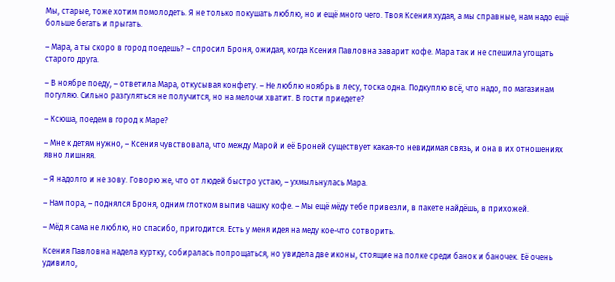Мы, старые, тоже хотим помолодеть. Я не только покушать люблю, но и ещё много чего. Твоя Ксения худая, а мы справные, нам надо ещё больше бегать и прыгать.

– Мара, а ты скоро в город поедешь? – спросил Броня, ожидая, когда Ксения Павловна заварит кофе. Мара так и не спешила угощать старого друга.

– В ноябре поеду, – ответила Мара, откусывая конфету. – Не люблю ноябрь в лесу, тоска одна. Подкуплю всё, что надо, по магазинам погуляю. Сильно разгуляться не получится, но на мелочи хватит. В гости приедете?

– Ксюша, поедем в город к Маре?

– Мне к детям нужно, – Ксения чувствовала, что между Марой и её Броней существует какая-то невидимая связь, и она в их отношениях явно лишняя.

– Я надолго и не зову. Говорю же, что от людей быстро устаю, – ухмыльнулась Мара.

– Нам пора, – поднялся Броня, одним глотком выпив чашку кофе. – Мы ещё мёду тебе привезли, в пакете найдёшь, в прихожей.

– Мёд я сама не люблю, но спасибо, пригодится. Есть у меня идея на меду кое-что сотворить.

Ксения Павловна надела куртку, собиралась попрощаться, но увидела две иконы, стоящие на полке среди банок и баночек. Её очень удивило,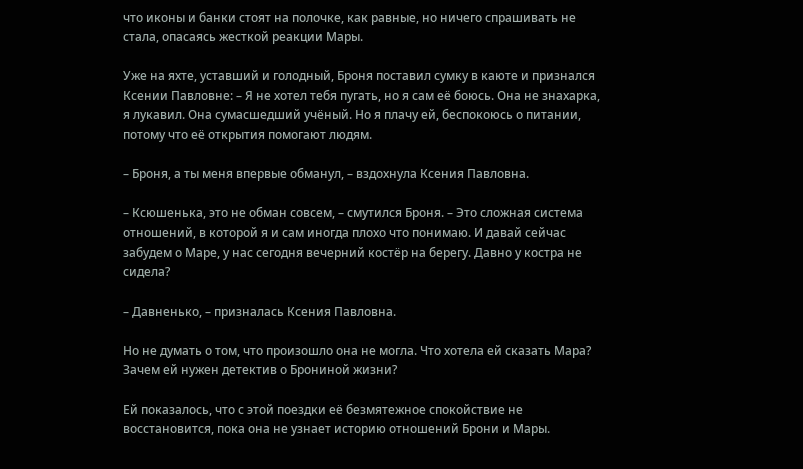что иконы и банки стоят на полочке, как равные, но ничего спрашивать не стала, опасаясь жесткой реакции Мары.

Уже на яхте, уставший и голодный, Броня поставил сумку в каюте и признался Ксении Павловне: – Я не хотел тебя пугать, но я сам её боюсь. Она не знахарка, я лукавил. Она сумасшедший учёный. Но я плачу ей, беспокоюсь о питании, потому что её открытия помогают людям.

– Броня, а ты меня впервые обманул, – вздохнула Ксения Павловна.

– Ксюшенька, это не обман совсем, – смутился Броня. – Это сложная система отношений, в которой я и сам иногда плохо что понимаю. И давай сейчас забудем о Маре, у нас сегодня вечерний костёр на берегу. Давно у костра не сидела?

– Давненько, – призналась Ксения Павловна.

Но не думать о том, что произошло она не могла. Что хотела ей сказать Мара? Зачем ей нужен детектив о Брониной жизни?

Ей показалось, что с этой поездки её безмятежное спокойствие не восстановится, пока она не узнает историю отношений Брони и Мары.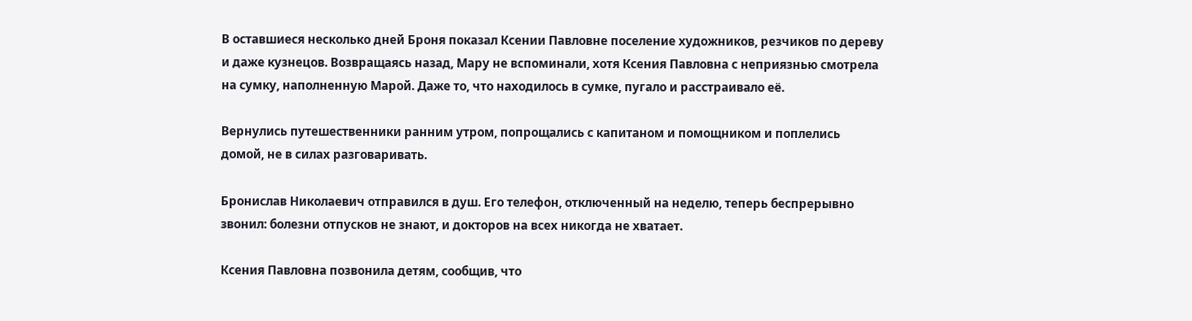В оставшиеся несколько дней Броня показал Ксении Павловне поселение художников, резчиков по дереву и даже кузнецов. Возвращаясь назад, Мару не вспоминали, хотя Ксения Павловна с неприязнью смотрела на сумку, наполненную Марой. Даже то, что находилось в сумке, пугало и расстраивало её.

Вернулись путешественники ранним утром, попрощались с капитаном и помощником и поплелись домой, не в силах разговаривать.

Бронислав Николаевич отправился в душ. Его телефон, отключенный на неделю, теперь беспрерывно звонил: болезни отпусков не знают, и докторов на всех никогда не хватает.

Ксения Павловна позвонила детям, сообщив, что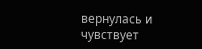вернулась и чувствует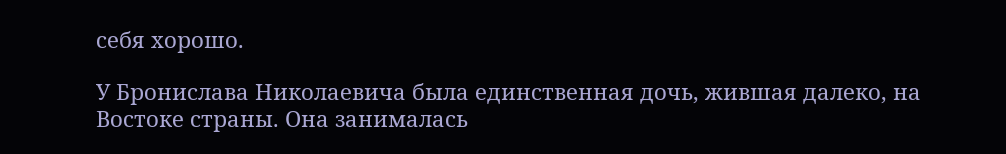себя хорошо.

У Бронислава Николаевича была единственная дочь, жившая далеко, на Востоке страны. Она занималась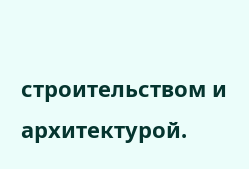строительством и архитектурой.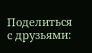Поделиться с друзьями: